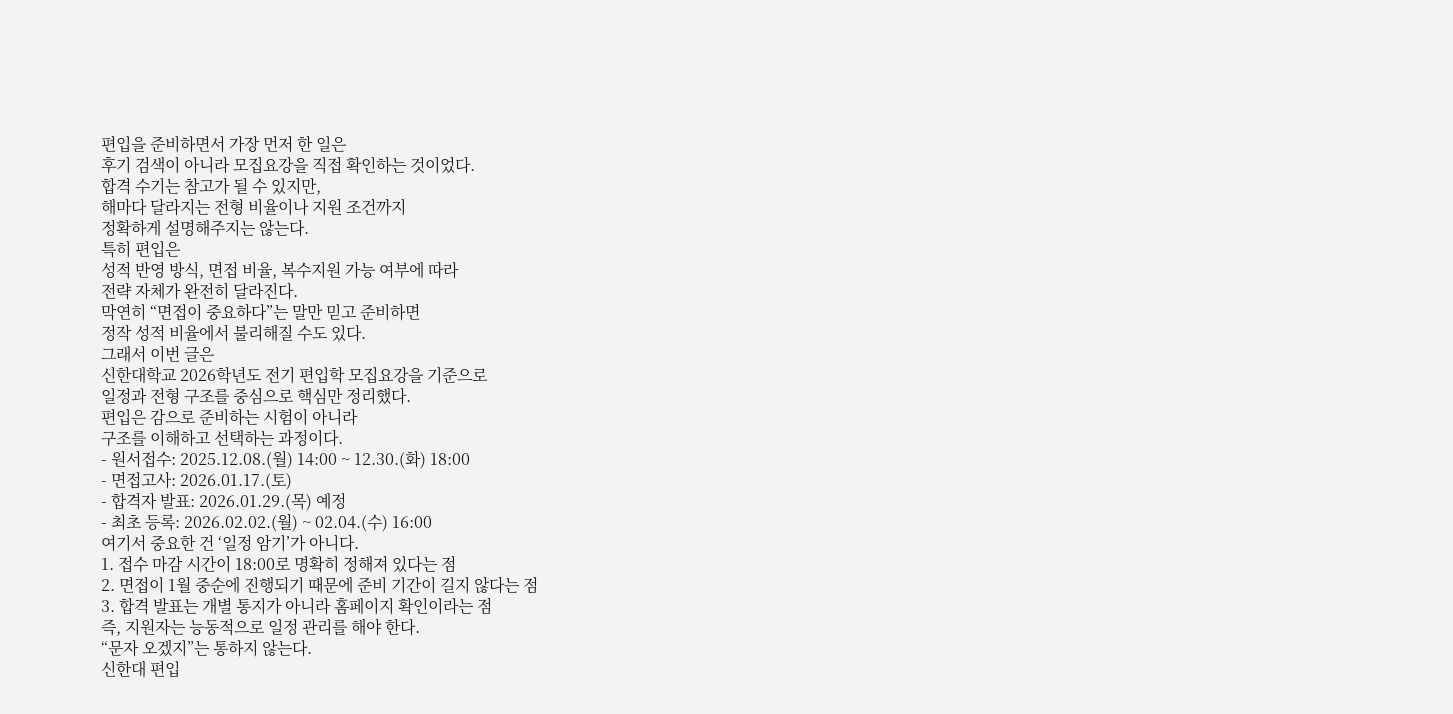편입을 준비하면서 가장 먼저 한 일은
후기 검색이 아니라 모집요강을 직접 확인하는 것이었다.
합격 수기는 참고가 될 수 있지만,
해마다 달라지는 전형 비율이나 지원 조건까지
정확하게 설명해주지는 않는다.
특히 편입은
성적 반영 방식, 면접 비율, 복수지원 가능 여부에 따라
전략 자체가 완전히 달라진다.
막연히 “면접이 중요하다”는 말만 믿고 준비하면
정작 성적 비율에서 불리해질 수도 있다.
그래서 이번 글은
신한대학교 2026학년도 전기 편입학 모집요강을 기준으로
일정과 전형 구조를 중심으로 핵심만 정리했다.
편입은 감으로 준비하는 시험이 아니라
구조를 이해하고 선택하는 과정이다.
- 원서접수: 2025.12.08.(월) 14:00 ~ 12.30.(화) 18:00
- 면접고사: 2026.01.17.(토)
- 합격자 발표: 2026.01.29.(목) 예정
- 최초 등록: 2026.02.02.(월) ~ 02.04.(수) 16:00
여기서 중요한 건 ‘일정 암기’가 아니다.
1. 접수 마감 시간이 18:00로 명확히 정해져 있다는 점
2. 면접이 1월 중순에 진행되기 때문에 준비 기간이 길지 않다는 점
3. 합격 발표는 개별 통지가 아니라 홈페이지 확인이라는 점
즉, 지원자는 능동적으로 일정 관리를 해야 한다.
“문자 오겠지”는 통하지 않는다.
신한대 편입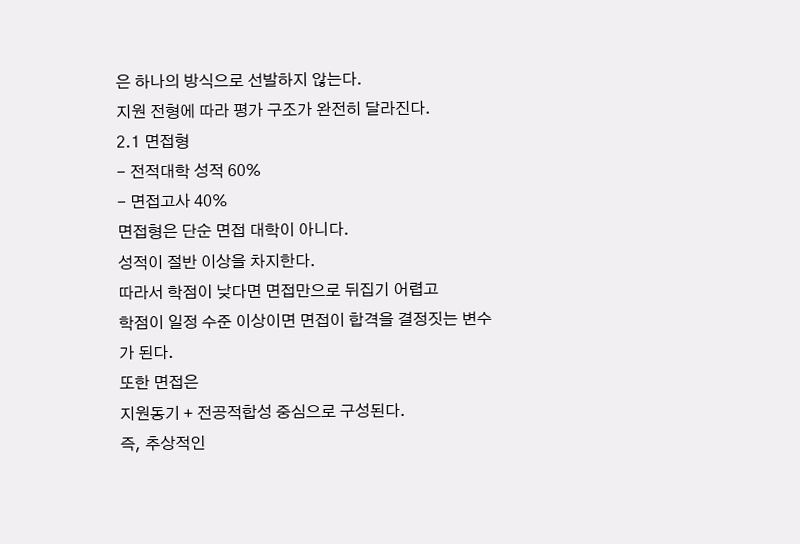은 하나의 방식으로 선발하지 않는다.
지원 전형에 따라 평가 구조가 완전히 달라진다.
2.1 면접형
- 전적대학 성적 60%
- 면접고사 40%
면접형은 단순 면접 대학이 아니다.
성적이 절반 이상을 차지한다.
따라서 학점이 낮다면 면접만으로 뒤집기 어렵고
학점이 일정 수준 이상이면 면접이 합격을 결정짓는 변수가 된다.
또한 면접은
지원동기 + 전공적합성 중심으로 구성된다.
즉, 추상적인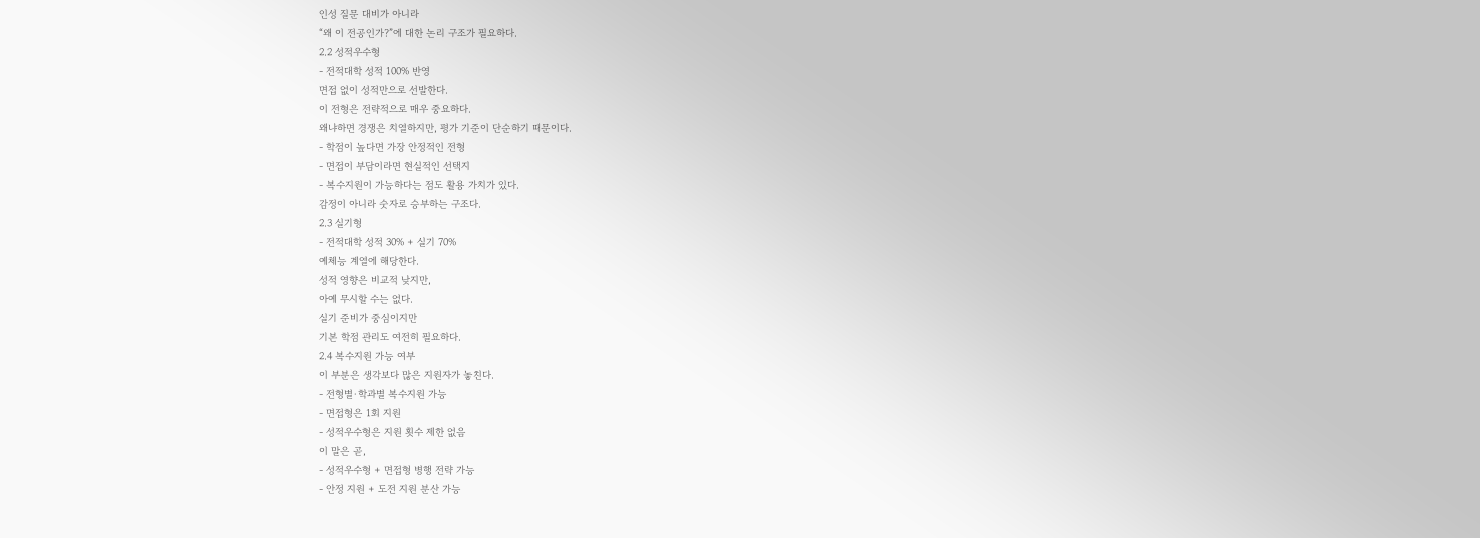인성 질문 대비가 아니라
“왜 이 전공인가?”에 대한 논리 구조가 필요하다.
2.2 성적우수형
- 전적대학 성적 100% 반영
면접 없이 성적만으로 선발한다.
이 전형은 전략적으로 매우 중요하다.
왜냐하면 경쟁은 치열하지만, 평가 기준이 단순하기 때문이다.
- 학점이 높다면 가장 안정적인 전형
- 면접이 부담이라면 현실적인 선택지
- 복수지원이 가능하다는 점도 활용 가치가 있다.
감정이 아니라 숫자로 승부하는 구조다.
2.3 실기형
- 전적대학 성적 30% + 실기 70%
예체능 계열에 해당한다.
성적 영향은 비교적 낮지만,
아예 무시할 수는 없다.
실기 준비가 중심이지만
기본 학점 관리도 여전히 필요하다.
2.4 복수지원 가능 여부
이 부분은 생각보다 많은 지원자가 놓친다.
- 전형별·학과별 복수지원 가능
- 면접형은 1회 지원
- 성적우수형은 지원 횟수 제한 없음
이 말은 곧,
- 성적우수형 + 면접형 병행 전략 가능
- 안정 지원 + 도전 지원 분산 가능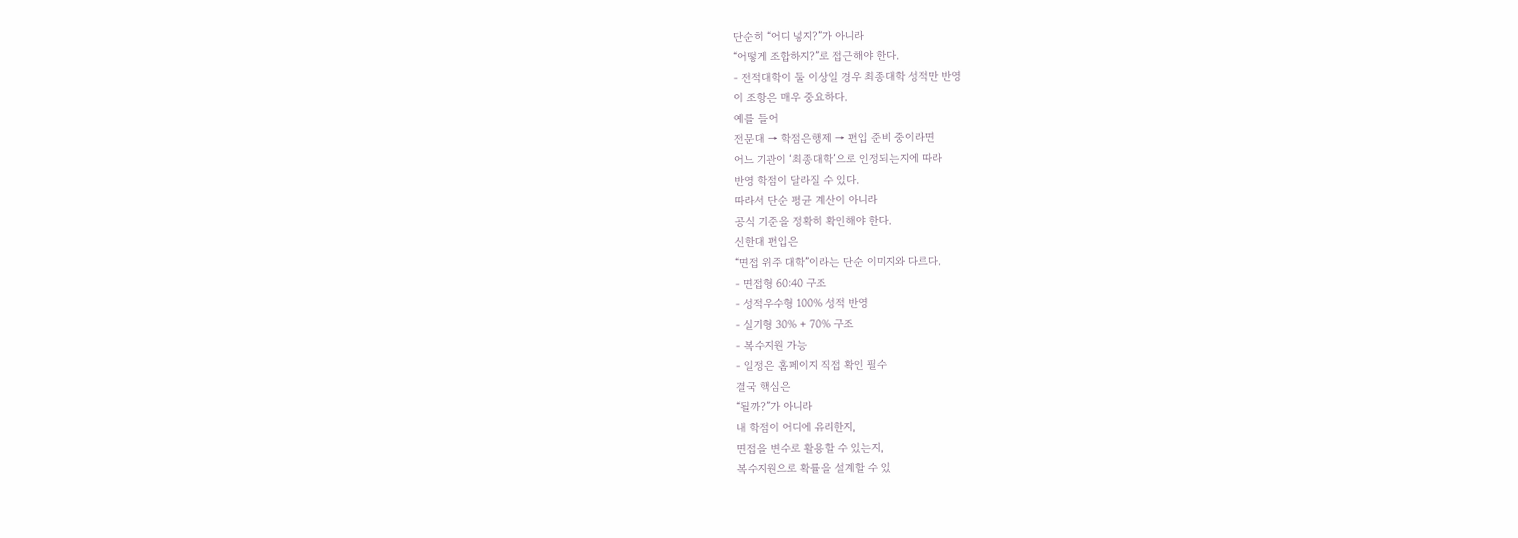단순히 “어디 넣지?”가 아니라
“어떻게 조합하지?”로 접근해야 한다.
- 전적대학이 둘 이상일 경우 최종대학 성적만 반영
이 조항은 매우 중요하다.
예를 들어
전문대 → 학점은행제 → 편입 준비 중이라면
어느 기관이 ‘최종대학’으로 인정되는지에 따라
반영 학점이 달라질 수 있다.
따라서 단순 평균 계산이 아니라
공식 기준을 정확히 확인해야 한다.
신한대 편입은
“면접 위주 대학”이라는 단순 이미지와 다르다.
- 면접형 60:40 구조
- 성적우수형 100% 성적 반영
- 실기형 30% + 70% 구조
- 복수지원 가능
- 일정은 홈페이지 직접 확인 필수
결국 핵심은
“될까?”가 아니라
내 학점이 어디에 유리한지,
면접을 변수로 활용할 수 있는지,
복수지원으로 확률을 설계할 수 있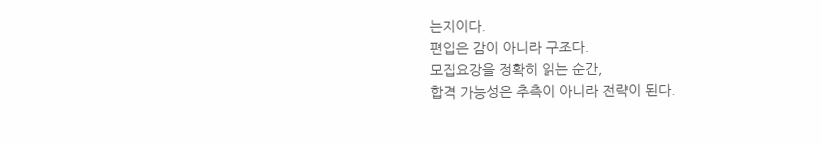는지이다.
편입은 감이 아니라 구조다.
모집요강을 정확히 읽는 순간,
합격 가능성은 추측이 아니라 전략이 된다.